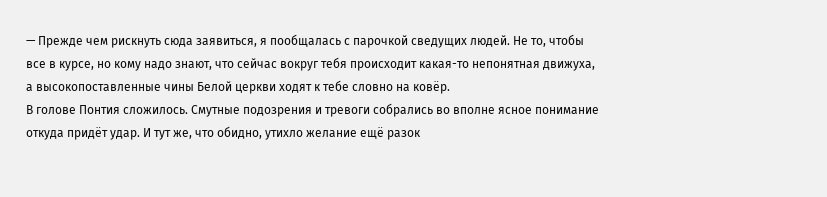— Прежде чем рискнуть сюда заявиться, я пообщалась с парочкой сведущих людей. Не то, чтобы все в курсе, но кому надо знают, что сейчас вокруг тебя происходит какая-то непонятная движуха, а высокопоставленные чины Белой церкви ходят к тебе словно на ковёр.
В голове Понтия сложилось. Смутные подозрения и тревоги собрались во вполне ясное понимание откуда придёт удар. И тут же, что обидно, утихло желание ещё разок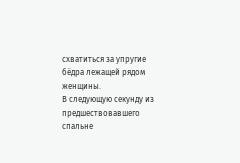схватиться за упругие бёдра лежащей рядом женщины.
В следующую секунду из предшествовавшего спальне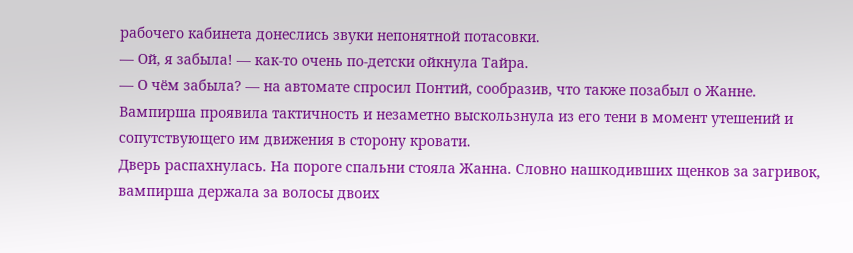рабочего кабинета донеслись звуки непонятной потасовки.
— Ой, я забыла! — как-то очень по-детски ойкнула Тайра.
— О чём забыла? — на автомате спросил Понтий, сообразив, что также позабыл о Жанне.
Вампирша проявила тактичность и незаметно выскользнула из его тени в момент утешений и сопутствующего им движения в сторону кровати.
Дверь распахнулась. На пороге спальни стояла Жанна. Словно нашкодивших щенков за загривок, вампирша держала за волосы двоих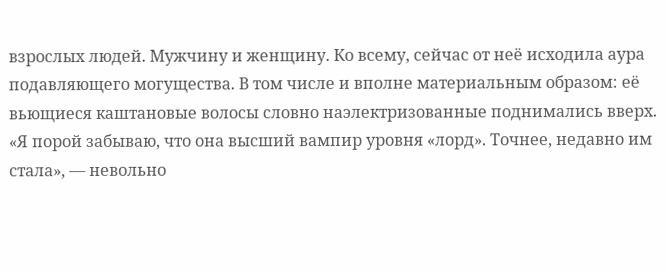взрослых людей. Мужчину и женщину. Ко всему, сейчас от неё исходила аура подавляющего могущества. В том числе и вполне материальным образом: её вьющиеся каштановые волосы словно наэлектризованные поднимались вверх.
«Я порой забываю, что она высший вампир уровня «лорд». Точнее, недавно им стала», — невольно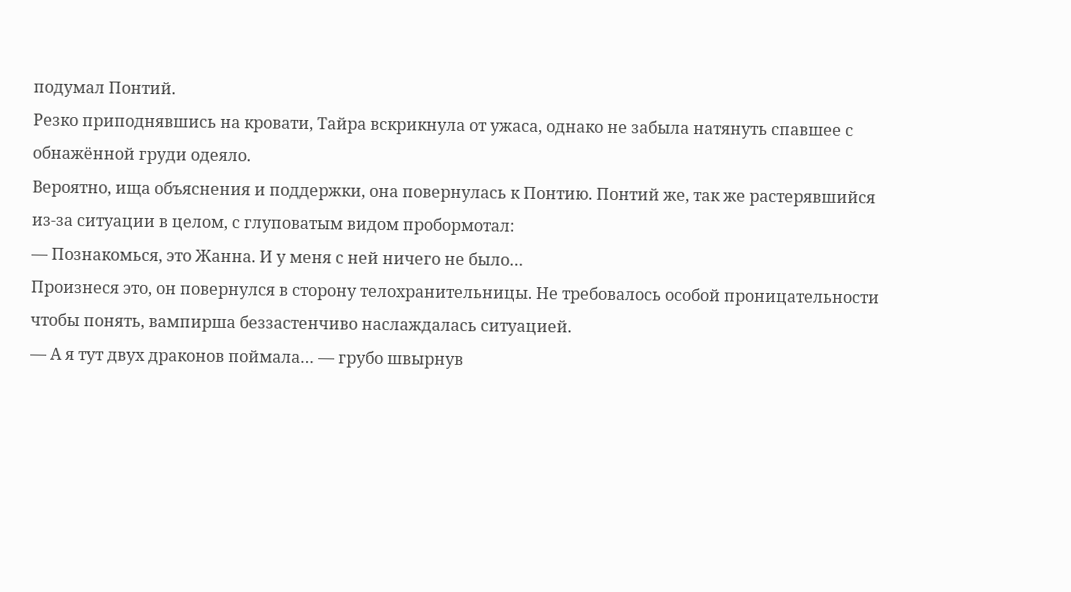подумал Понтий.
Резко приподнявшись на кровати, Тайра вскрикнула от ужаса, однако не забыла натянуть спавшее с обнажённой груди одеяло.
Вероятно, ища объяснения и поддержки, она повернулась к Понтию. Понтий же, так же растерявшийся из-за ситуации в целом, с глуповатым видом пробормотал:
— Познакомься, это Жанна. И у меня с ней ничего не было…
Произнеся это, он повернулся в сторону телохранительницы. Не требовалось особой проницательности чтобы понять, вампирша беззастенчиво наслаждалась ситуацией.
— А я тут двух драконов поймала… — грубо швырнув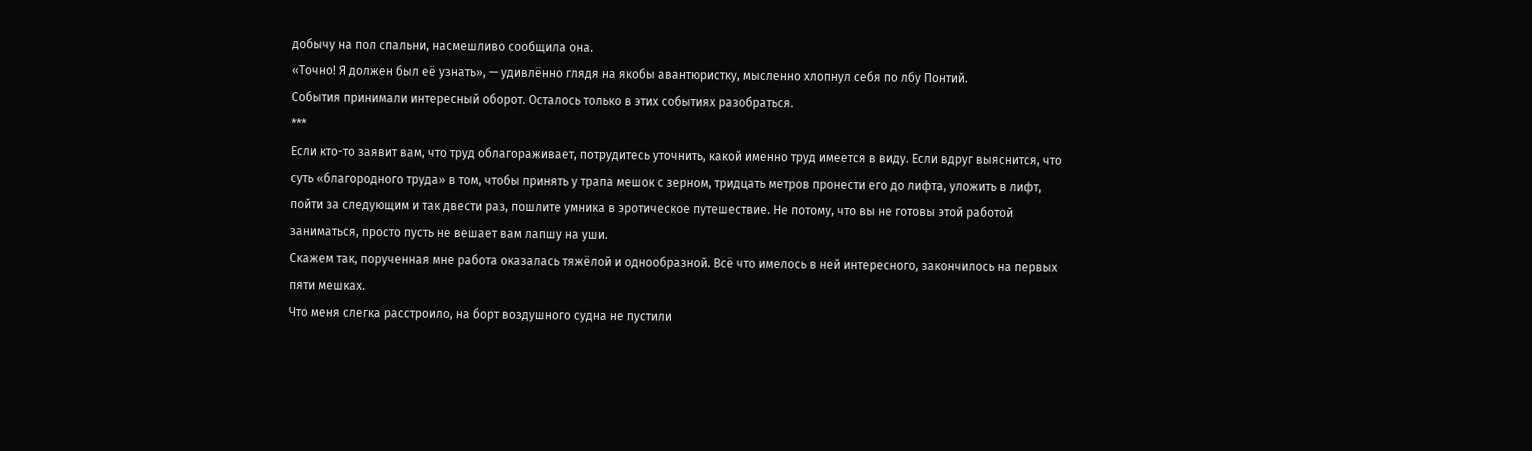добычу на пол спальни, насмешливо сообщила она.
«Точно! Я должен был её узнать», — удивлённо глядя на якобы авантюристку, мысленно хлопнул себя по лбу Понтий.
События принимали интересный оборот. Осталось только в этих событиях разобраться.
***
Если кто-то заявит вам, что труд облагораживает, потрудитесь уточнить, какой именно труд имеется в виду. Если вдруг выяснится, что суть «благородного труда» в том, чтобы принять у трапа мешок с зерном, тридцать метров пронести его до лифта, уложить в лифт, пойти за следующим и так двести раз, пошлите умника в эротическое путешествие. Не потому, что вы не готовы этой работой заниматься, просто пусть не вешает вам лапшу на уши.
Скажем так, порученная мне работа оказалась тяжёлой и однообразной. Всё что имелось в ней интересного, закончилось на первых пяти мешках.
Что меня слегка расстроило, на борт воздушного судна не пустили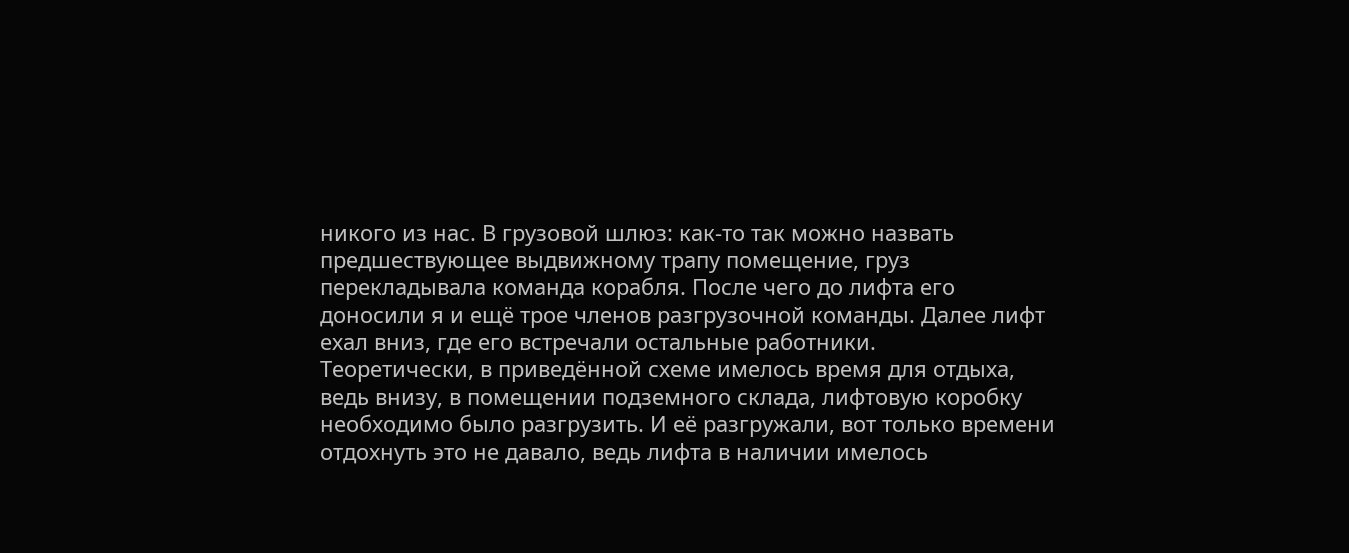никого из нас. В грузовой шлюз: как-то так можно назвать предшествующее выдвижному трапу помещение, груз перекладывала команда корабля. После чего до лифта его доносили я и ещё трое членов разгрузочной команды. Далее лифт ехал вниз, где его встречали остальные работники.
Теоретически, в приведённой схеме имелось время для отдыха, ведь внизу, в помещении подземного склада, лифтовую коробку необходимо было разгрузить. И её разгружали, вот только времени отдохнуть это не давало, ведь лифта в наличии имелось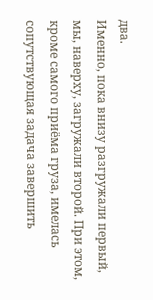два.
Именно, пока внизу разгружали первый, мы, наверху, загружали второй. При этом, кроме самого приёма груза, имелась сопутствующая задача завершить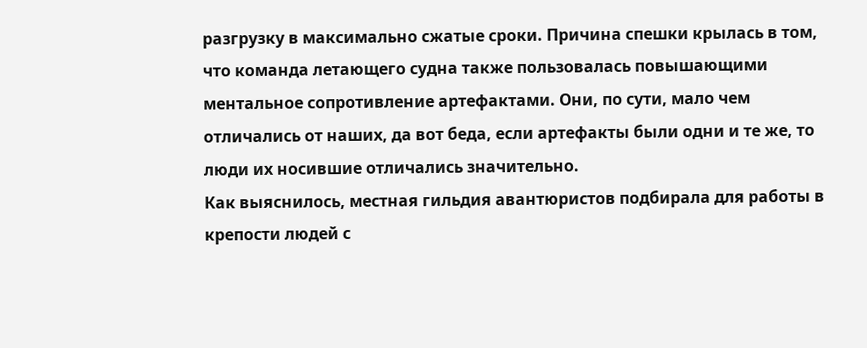разгрузку в максимально сжатые сроки. Причина спешки крылась в том, что команда летающего судна также пользовалась повышающими ментальное сопротивление артефактами. Они, по сути, мало чем отличались от наших, да вот беда, если артефакты были одни и те же, то люди их носившие отличались значительно.
Как выяснилось, местная гильдия авантюристов подбирала для работы в крепости людей с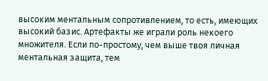высоким ментальным сопротивлением, то есть, имеющих высокий базис. Артефакты же играли роль некоего множителя. Если по-простому, чем выше твоя личная ментальная защита, тем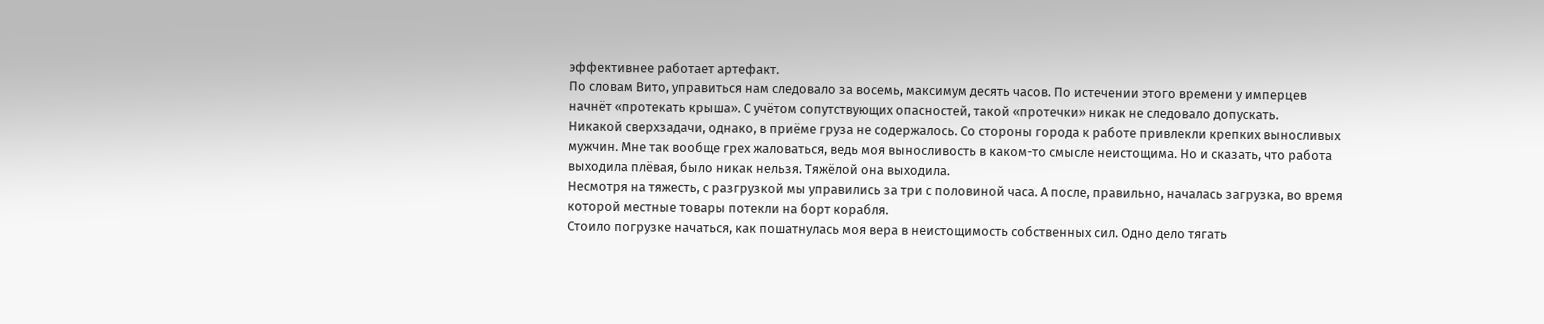эффективнее работает артефакт.
По словам Вито, управиться нам следовало за восемь, максимум десять часов. По истечении этого времени у имперцев начнёт «протекать крыша». С учётом сопутствующих опасностей, такой «протечки» никак не следовало допускать.
Никакой сверхзадачи, однако, в приёме груза не содержалось. Со стороны города к работе привлекли крепких выносливых мужчин. Мне так вообще грех жаловаться, ведь моя выносливость в каком-то смысле неистощима. Но и сказать, что работа выходила плёвая, было никак нельзя. Тяжёлой она выходила.
Несмотря на тяжесть, с разгрузкой мы управились за три с половиной часа. А после, правильно, началась загрузка, во время которой местные товары потекли на борт корабля.
Стоило погрузке начаться, как пошатнулась моя вера в неистощимость собственных сил. Одно дело тягать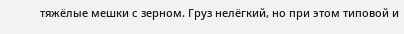тяжёлые мешки с зерном. Груз нелёгкий, но при этом типовой и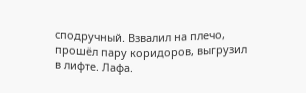сподручный. Взвалил на плечо, прошёл пару коридоров, выгрузил в лифте. Лафа.